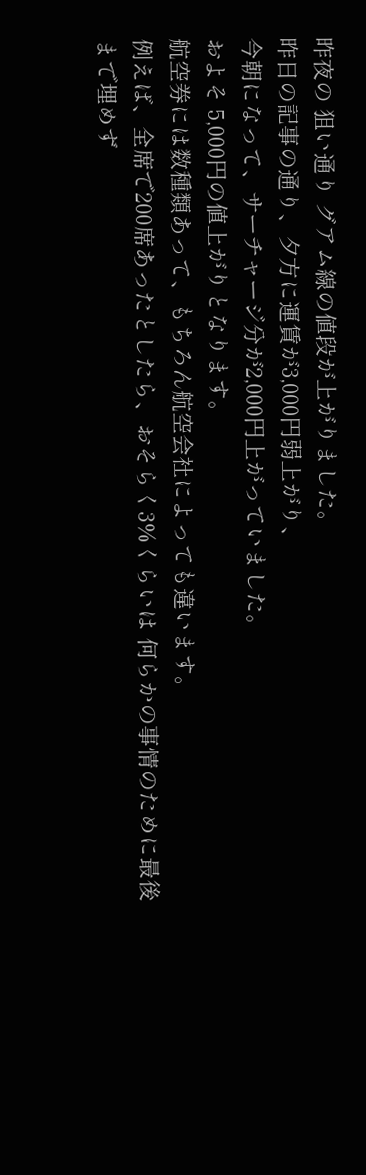昨夜の 狙い通り グアム線の値段が上がりました。
昨日の記事の通り、夕方に運賃が3,000円弱上がり、
今朝になって、サーチャージ分が2,000円上がっていました。
およそ 5,000円の値上がりとなります。
航空券には数種類あって、もちろん航空会社によっても違います。
例えば、全席で200席あったとしたら、おそらく3%くらいは 何らかの事情のために最後まで埋めず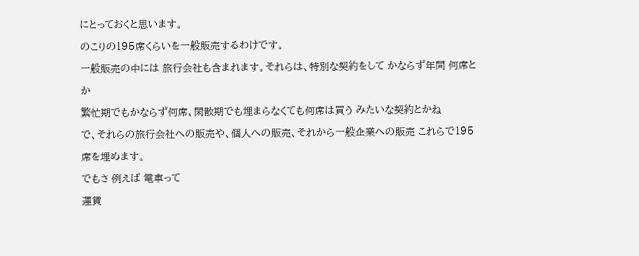にとっておくと思います。
のこりの195席くらいを一般販売するわけです。
一般販売の中には 旅行会社も含まれます。それらは、特別な契約をして かならず年間 何席とか
繁忙期でもかならず何席、閑散期でも埋まらなくても何席は買う みたいな契約とかね
で、それらの旅行会社への販売や、個人への販売、それから一般企業への販売 これらで195席を埋めます。
でもさ 例えば 電車って
運賃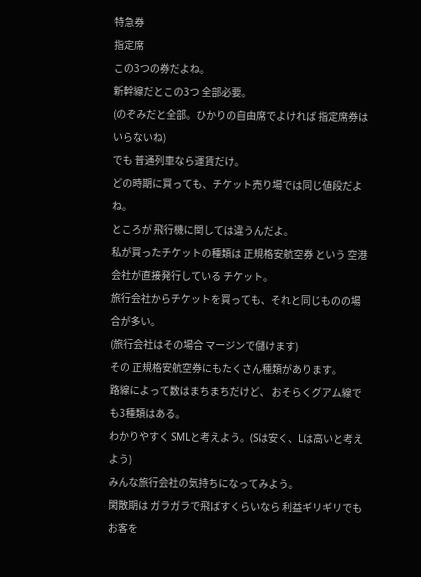特急券
指定席
この3つの券だよね。
新幹線だとこの3つ 全部必要。
(のぞみだと全部。ひかりの自由席でよければ 指定席券はいらないね)
でも 普通列車なら運賃だけ。
どの時期に買っても、チケット売り場では同じ値段だよね。
ところが 飛行機に関しては違うんだよ。
私が買ったチケットの種類は 正規格安航空券 という 空港会社が直接発行している チケット。
旅行会社からチケットを買っても、それと同じものの場合が多い。
(旅行会社はその場合 マージンで儲けます)
その 正規格安航空券にもたくさん種類があります。
路線によって数はまちまちだけど、 おそらくグアム線でも3種類はある。
わかりやすく SMLと考えよう。(Sは安く、Lは高いと考えよう)
みんな旅行会社の気持ちになってみよう。
閑散期は ガラガラで飛ばすくらいなら 利益ギリギリでもお客を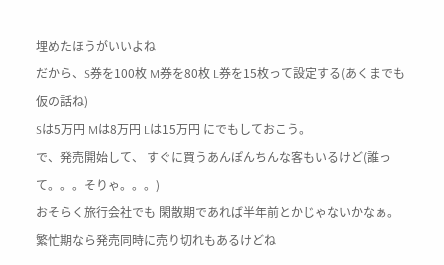埋めたほうがいいよね
だから、S券を100枚 M券を80枚 L券を15枚って設定する(あくまでも仮の話ね)
Sは5万円 Mは8万円 Lは15万円 にでもしておこう。
で、発売開始して、 すぐに買うあんぽんちんな客もいるけど(誰って。。。そりゃ。。。)
おそらく旅行会社でも 閑散期であれば半年前とかじゃないかなぁ。
繁忙期なら発売同時に売り切れもあるけどね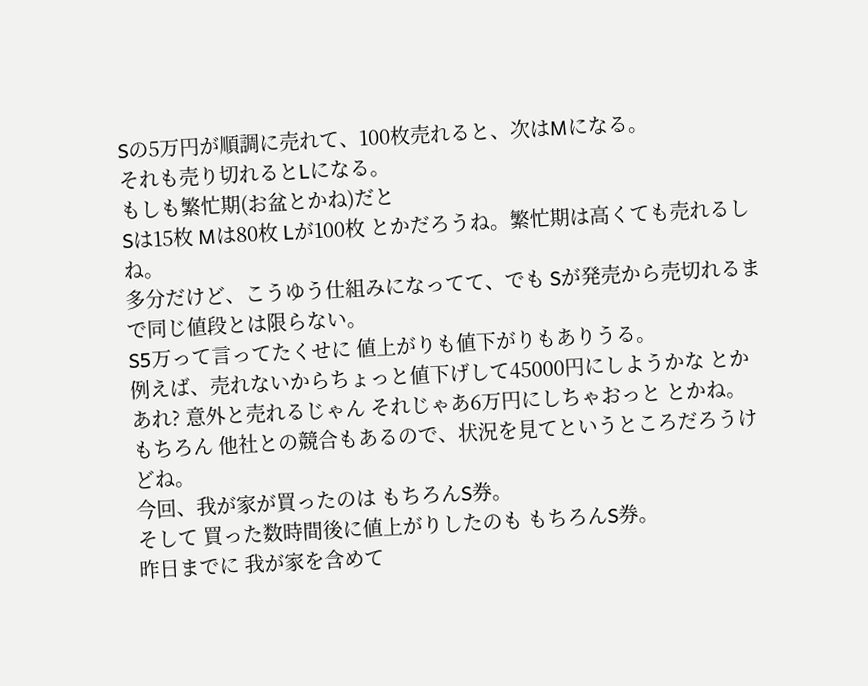Sの5万円が順調に売れて、100枚売れると、次はMになる。
それも売り切れるとLになる。
もしも繁忙期(お盆とかね)だと
Sは15枚 Mは80枚 Lが100枚 とかだろうね。繁忙期は高くても売れるしね。
多分だけど、こうゆう仕組みになってて、でも Sが発売から売切れるまで同じ値段とは限らない。
S5万って言ってたくせに 値上がりも値下がりもありうる。
例えば、売れないからちょっと値下げして45000円にしようかな とか
あれ? 意外と売れるじゃん それじゃあ6万円にしちゃおっと とかね。
もちろん 他社との競合もあるので、状況を見てというところだろうけどね。
今回、我が家が買ったのは もちろんS券。
そして 買った数時間後に値上がりしたのも もちろんS券。
昨日までに 我が家を含めて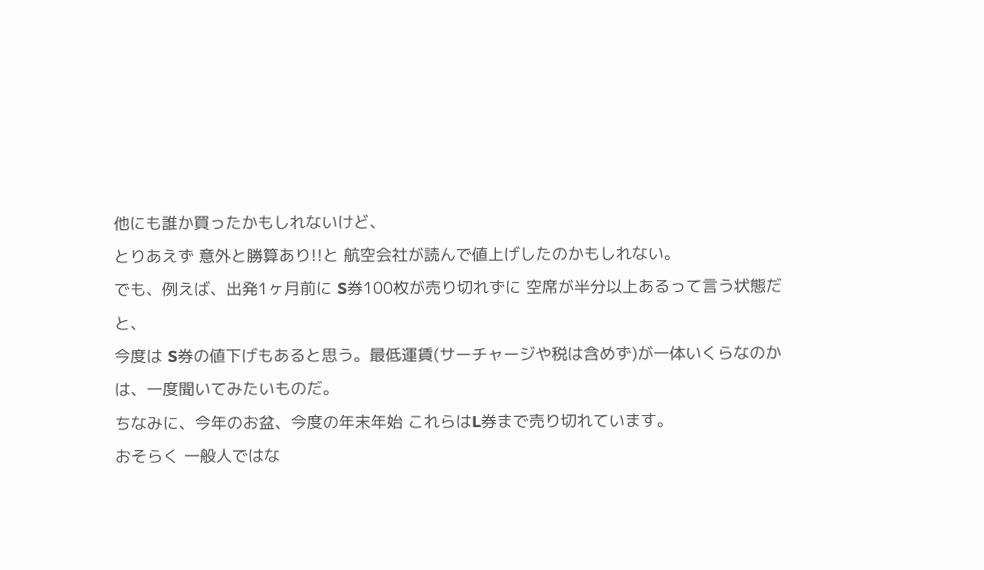他にも誰か買ったかもしれないけど、
とりあえず 意外と勝算あり!!と 航空会社が読んで値上げしたのかもしれない。
でも、例えば、出発1ヶ月前に S券100枚が売り切れずに 空席が半分以上あるって言う状態だと、
今度は S券の値下げもあると思う。最低運賃(サーチャージや税は含めず)が一体いくらなのかは、一度聞いてみたいものだ。
ちなみに、今年のお盆、今度の年末年始 これらはL券まで売り切れています。
おそらく 一般人ではな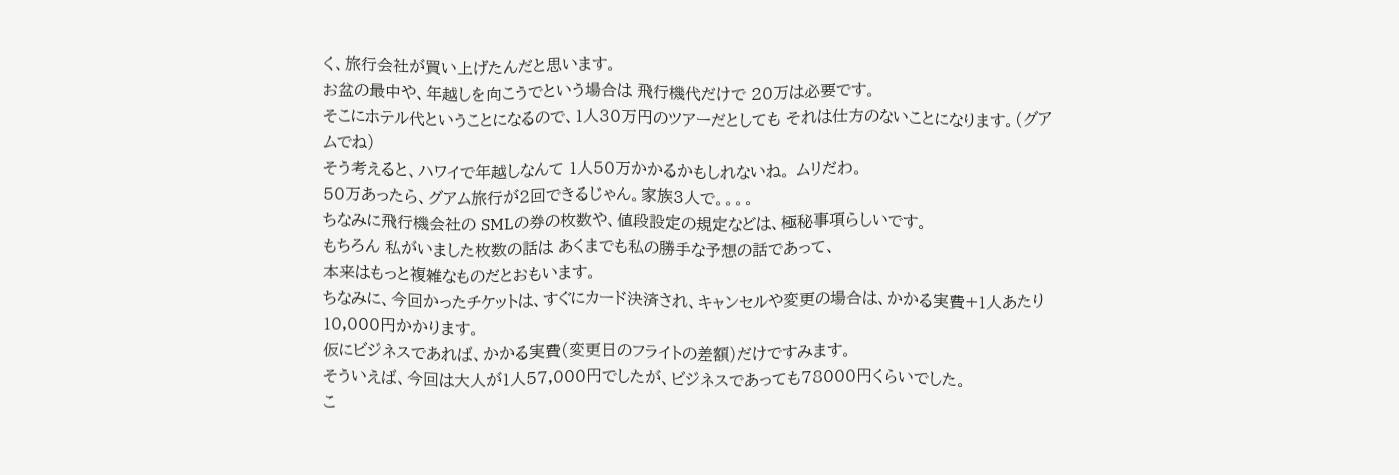く、旅行会社が買い上げたんだと思います。
お盆の最中や、年越しを向こうでという場合は 飛行機代だけで 20万は必要です。
そこにホテル代ということになるので、1人30万円のツアーだとしても それは仕方のないことになります。(グアムでね)
そう考えると、ハワイで年越しなんて 1人50万かかるかもしれないね。 ムリだわ。
50万あったら、グアム旅行が2回できるじゃん。家族3人で。。。。
ちなみに飛行機会社の SMLの券の枚数や、値段設定の規定などは、極秘事項らしいです。
もちろん 私がいました枚数の話は あくまでも私の勝手な予想の話であって、
本来はもっと複雑なものだとおもいます。
ちなみに、今回かったチケットは、すぐにカード決済され、キャンセルや変更の場合は、かかる実費+1人あたり10,000円かかります。
仮にビジネスであれば、かかる実費(変更日のフライトの差額)だけですみます。
そういえば、今回は大人が1人57,000円でしたが、ビジネスであっても78000円くらいでした。
こ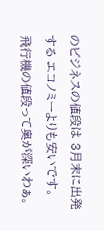のビジネスの値段は 3月末に出発する エコノミーよりも安いです。
飛行機の値段って奥が深いわぁ。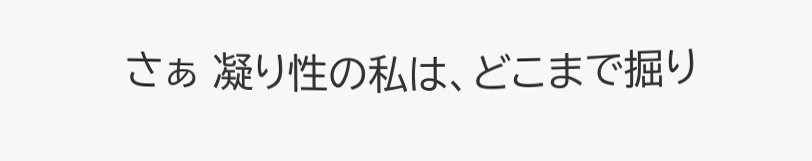さぁ 凝り性の私は、どこまで掘り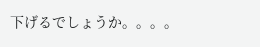下げるでしょうか。。。。